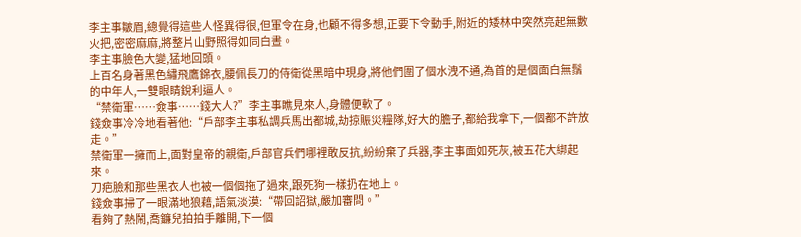李主事皺眉,總覺得這些人怪異得很,但軍令在身,也顧不得多想,正要下令動手,附近的矮林中突然亮起無數火把,密密麻麻,將整片山野照得如同白晝。
李主事臉色大變,猛地回頭。
上百名身著黑色繡飛鷹錦衣,腰佩長刀的侍衛從黑暗中現身,將他們圍了個水洩不通,為首的是個面白無鬚的中年人,一雙眼睛銳利逼人。
“禁衛軍……僉事……錢大人?”李主事瞧見來人,身體便軟了。
錢僉事冷冷地看著他:“戶部李主事私調兵馬出都城,劫掠賑災糧隊,好大的膽子,都給我拿下,一個都不許放走。”
禁衛軍一擁而上,面對皇帝的親衛,戶部官兵們哪裡敢反抗,紛紛棄了兵器,李主事面如死灰,被五花大綁起來。
刀疤臉和那些黑衣人也被一個個拖了過來,跟死狗一樣扔在地上。
錢僉事掃了一眼滿地狼藉,語氣淡漠:“帶回詔獄,嚴加審問。”
看夠了熱鬧,喬鐮兒拍拍手離開,下一個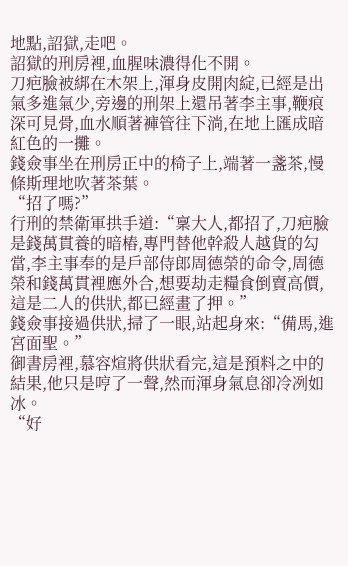地點,詔獄,走吧。
詔獄的刑房裡,血腥味濃得化不開。
刀疤臉被綁在木架上,渾身皮開肉綻,已經是出氣多進氣少,旁邊的刑架上還吊著李主事,鞭痕深可見骨,血水順著褲管往下淌,在地上匯成暗紅色的一攤。
錢僉事坐在刑房正中的椅子上,端著一盞茶,慢條斯理地吹著茶葉。
“招了嗎?”
行刑的禁衛軍拱手道:“稟大人,都招了,刀疤臉是錢萬貫養的暗樁,專門替他幹殺人越貨的勾當,李主事奉的是戶部侍郎周德榮的命令,周德榮和錢萬貫裡應外合,想要劫走糧食倒賣高價,這是二人的供狀,都已經畫了押。”
錢僉事接過供狀,掃了一眼,站起身來:“備馬,進宮面聖。”
御書房裡,慕容煊將供狀看完,這是預料之中的結果,他只是哼了一聲,然而渾身氣息卻冷冽如冰。
“好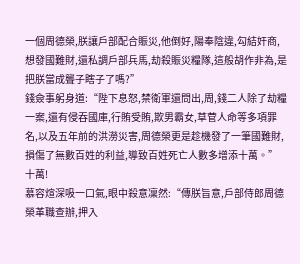一個周德榮,朕讓戶部配合賑災,他倒好,陽奉陰違,勾結奸商,想發國難財,還私調戶部兵馬,劫殺賑災糧隊,這般胡作非為,是把朕當成聾子瞎子了嗎?”
錢僉事躬身道:“陛下息怒,禁衛軍還問出,周,錢二人除了劫糧一案,還有侵吞國庫,行賄受賄,欺男霸女,草菅人命等多項罪名,以及五年前的洪澇災害,周德榮更是趁機發了一筆國難財,損傷了無數百姓的利益,導致百姓死亡人數多增添十萬。”
十萬!
慕容煊深吸一口氣,眼中殺意凜然:“傳朕旨意,戶部侍郎周德榮革職查辦,押入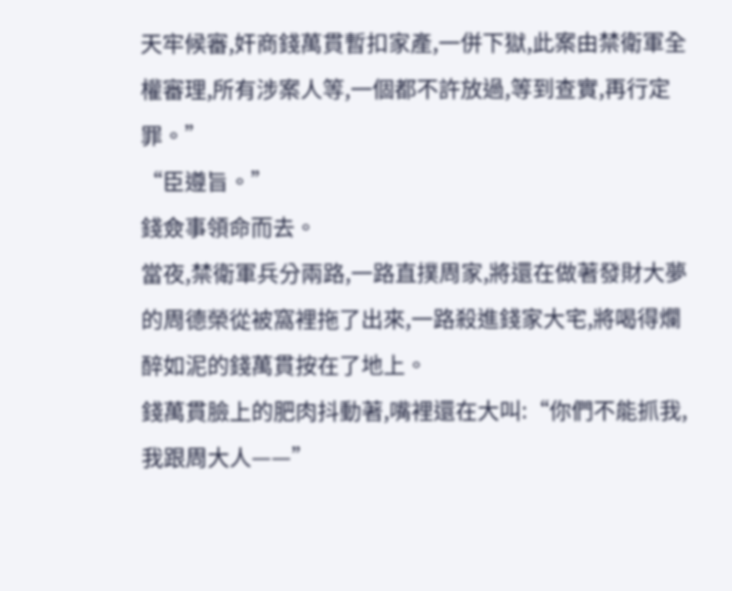天牢候審,奸商錢萬貫暫扣家產,一併下獄,此案由禁衛軍全權審理,所有涉案人等,一個都不許放過,等到查實,再行定罪。”
“臣遵旨。”
錢僉事領命而去。
當夜,禁衛軍兵分兩路,一路直撲周家,將還在做著發財大夢的周德榮從被窩裡拖了出來,一路殺進錢家大宅,將喝得爛醉如泥的錢萬貫按在了地上。
錢萬貫臉上的肥肉抖動著,嘴裡還在大叫:“你們不能抓我,我跟周大人——”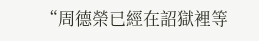“周德榮已經在詔獄裡等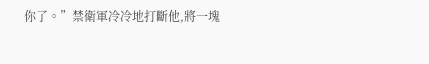你了。”禁衛軍冷冷地打斷他,將一塊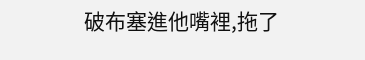破布塞進他嘴裡,拖了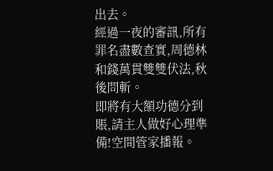出去。
經過一夜的審訊,所有罪名盡數查實,周德林和錢萬貫雙雙伏法,秋後問斬。
即將有大額功德分到賬,請主人做好心理準備!空間管家播報。